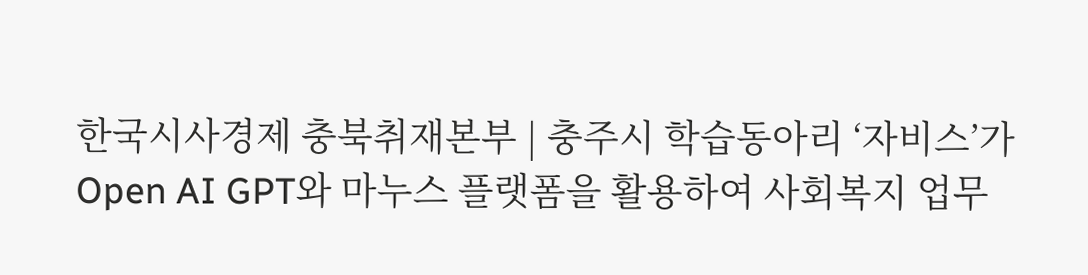한국시사경제 충북취재본부 | 충주시 학습동아리 ‘자비스’가 Open AI GPT와 마누스 플랫폼을 활용하여 사회복지 업무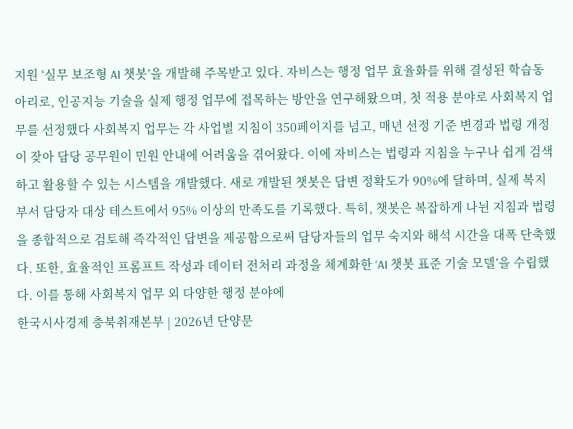지원 ‘실무 보조형 AI 챗봇’을 개발해 주목받고 있다. 자비스는 행정 업무 효율화를 위해 결성된 학습동아리로, 인공지능 기술을 실제 행정 업무에 접목하는 방안을 연구해왔으며, 첫 적용 분야로 사회복지 업무를 선정했다 사회복지 업무는 각 사업별 지침이 350페이지를 넘고, 매년 선정 기준 변경과 법령 개정이 잦아 담당 공무원이 민원 안내에 어려움을 겪어왔다. 이에 자비스는 법령과 지침을 누구나 쉽게 검색하고 활용할 수 있는 시스템을 개발했다. 새로 개발된 챗봇은 답변 정확도가 90%에 달하며, 실제 복지 부서 담당자 대상 테스트에서 95% 이상의 만족도를 기록했다. 특히, 챗봇은 복잡하게 나뉜 지침과 법령을 종합적으로 검토해 즉각적인 답변을 제공함으로써 담당자들의 업무 숙지와 해석 시간을 대폭 단축했다. 또한, 효율적인 프롬프트 작성과 데이터 전처리 과정을 체계화한 ‘AI 챗봇 표준 기술 모델’을 수립했다. 이를 통해 사회복지 업무 외 다양한 행정 분야에
한국시사경제 충북취재본부 | 2026년 단양문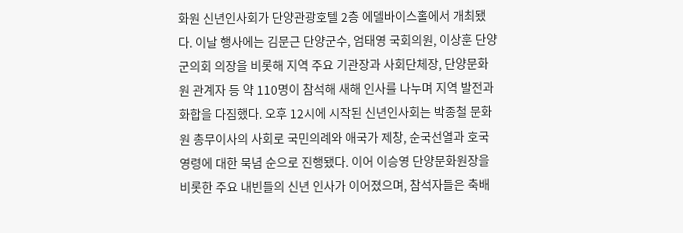화원 신년인사회가 단양관광호텔 2층 에델바이스홀에서 개최됐다. 이날 행사에는 김문근 단양군수, 엄태영 국회의원, 이상훈 단양군의회 의장을 비롯해 지역 주요 기관장과 사회단체장, 단양문화원 관계자 등 약 110명이 참석해 새해 인사를 나누며 지역 발전과 화합을 다짐했다. 오후 12시에 시작된 신년인사회는 박종철 문화원 총무이사의 사회로 국민의례와 애국가 제창, 순국선열과 호국영령에 대한 묵념 순으로 진행됐다. 이어 이승영 단양문화원장을 비롯한 주요 내빈들의 신년 인사가 이어졌으며, 참석자들은 축배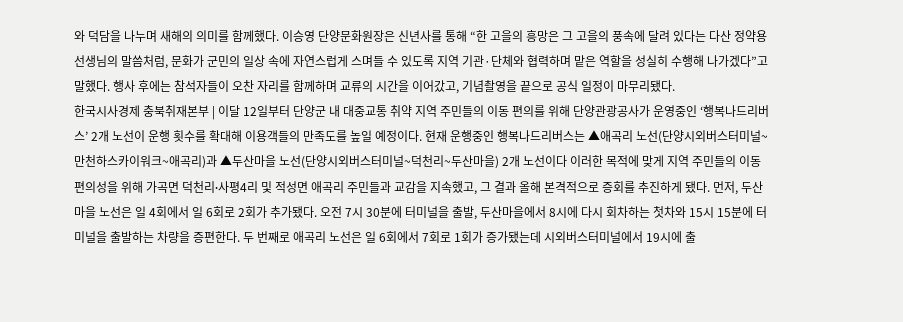와 덕담을 나누며 새해의 의미를 함께했다. 이승영 단양문화원장은 신년사를 통해 “한 고을의 흥망은 그 고을의 풍속에 달려 있다는 다산 정약용 선생님의 말씀처럼, 문화가 군민의 일상 속에 자연스럽게 스며들 수 있도록 지역 기관·단체와 협력하며 맡은 역할을 성실히 수행해 나가겠다”고 말했다. 행사 후에는 참석자들이 오찬 자리를 함께하며 교류의 시간을 이어갔고, 기념촬영을 끝으로 공식 일정이 마무리됐다.
한국시사경제 충북취재본부 | 이달 12일부터 단양군 내 대중교통 취약 지역 주민들의 이동 편의를 위해 단양관광공사가 운영중인 ‘행복나드리버스’ 2개 노선이 운행 횟수를 확대해 이용객들의 만족도를 높일 예정이다. 현재 운행중인 행복나드리버스는 ▲애곡리 노선(단양시외버스터미널~만천하스카이워크~애곡리)과 ▲두산마을 노선(단양시외버스터미널~덕천리~두산마을) 2개 노선이다 이러한 목적에 맞게 지역 주민들의 이동 편의성을 위해 가곡면 덕천리∙사평4리 및 적성면 애곡리 주민들과 교감을 지속했고, 그 결과 올해 본격적으로 증회를 추진하게 됐다. 먼저, 두산마을 노선은 일 4회에서 일 6회로 2회가 추가됐다. 오전 7시 30분에 터미널을 출발, 두산마을에서 8시에 다시 회차하는 첫차와 15시 15분에 터미널을 출발하는 차량을 증편한다. 두 번째로 애곡리 노선은 일 6회에서 7회로 1회가 증가됐는데 시외버스터미널에서 19시에 출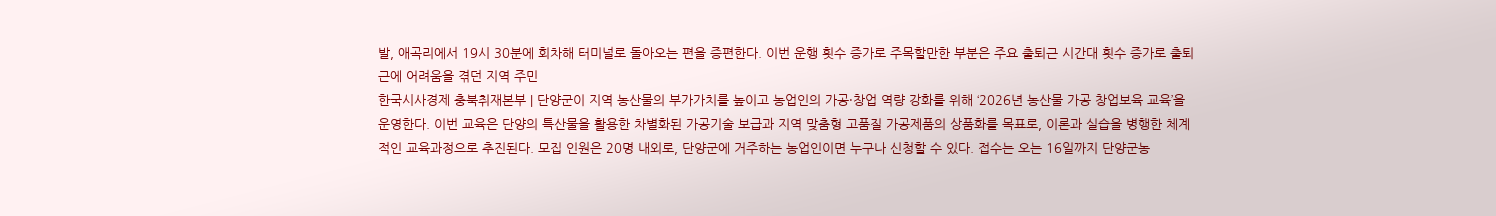발, 애곡리에서 19시 30분에 회차해 터미널로 돌아오는 편을 증편한다. 이번 운행 횟수 증가로 주목할만한 부분은 주요 출퇴근 시간대 횟수 증가로 출퇴근에 어려움을 겪던 지역 주민
한국시사경제 충북취재본부 | 단양군이 지역 농산물의 부가가치를 높이고 농업인의 가공·창업 역량 강화를 위해 ‘2026년 농산물 가공 창업보육 교육’을 운영한다. 이번 교육은 단양의 특산물을 활용한 차별화된 가공기술 보급과 지역 맞춤형 고품질 가공제품의 상품화를 목표로, 이론과 실습을 병행한 체계적인 교육과정으로 추진된다. 모집 인원은 20명 내외로, 단양군에 거주하는 농업인이면 누구나 신청할 수 있다. 접수는 오는 16일까지 단양군농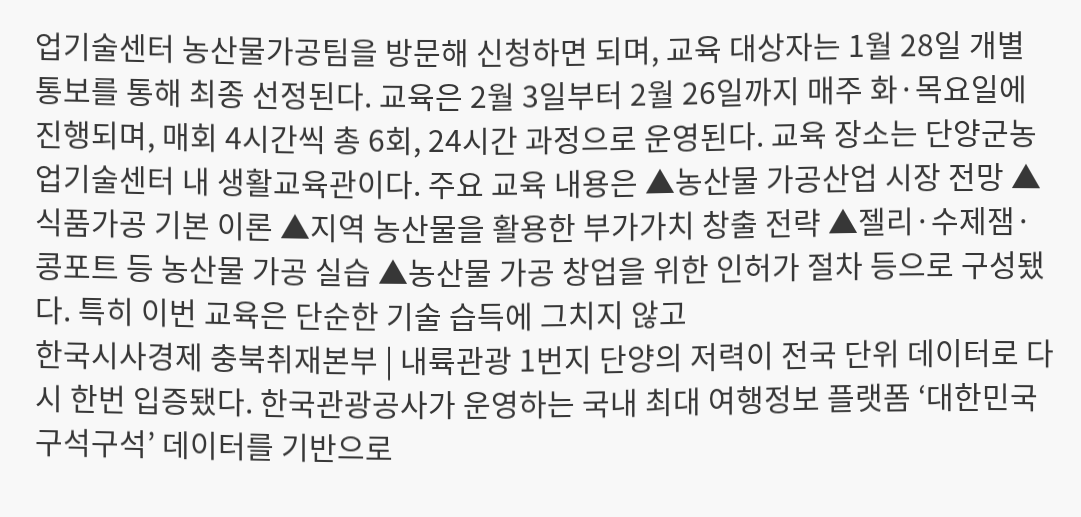업기술센터 농산물가공팀을 방문해 신청하면 되며, 교육 대상자는 1월 28일 개별 통보를 통해 최종 선정된다. 교육은 2월 3일부터 2월 26일까지 매주 화·목요일에 진행되며, 매회 4시간씩 총 6회, 24시간 과정으로 운영된다. 교육 장소는 단양군농업기술센터 내 생활교육관이다. 주요 교육 내용은 ▲농산물 가공산업 시장 전망 ▲식품가공 기본 이론 ▲지역 농산물을 활용한 부가가치 창출 전략 ▲젤리·수제잼·콩포트 등 농산물 가공 실습 ▲농산물 가공 창업을 위한 인허가 절차 등으로 구성됐다. 특히 이번 교육은 단순한 기술 습득에 그치지 않고
한국시사경제 충북취재본부 | 내륙관광 1번지 단양의 저력이 전국 단위 데이터로 다시 한번 입증됐다. 한국관광공사가 운영하는 국내 최대 여행정보 플랫폼 ‘대한민국 구석구석’ 데이터를 기반으로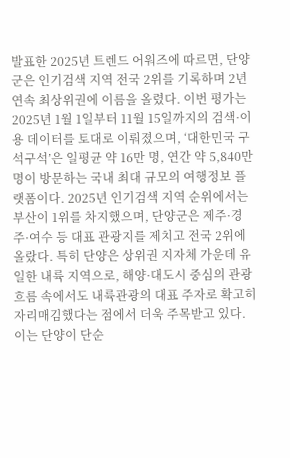발표한 2025년 트렌드 어워즈에 따르면, 단양군은 인기검색 지역 전국 2위를 기록하며 2년 연속 최상위권에 이름을 올렸다. 이번 평가는 2025년 1월 1일부터 11월 15일까지의 검색·이용 데이터를 토대로 이뤄졌으며, ‘대한민국 구석구석’은 일평균 약 16만 명, 연간 약 5,840만 명이 방문하는 국내 최대 규모의 여행정보 플랫폼이다. 2025년 인기검색 지역 순위에서는 부산이 1위를 차지했으며, 단양군은 제주·경주·여수 등 대표 관광지를 제치고 전국 2위에 올랐다. 특히 단양은 상위권 지자체 가운데 유일한 내륙 지역으로, 해양·대도시 중심의 관광 흐름 속에서도 내륙관광의 대표 주자로 확고히 자리매김했다는 점에서 더욱 주목받고 있다. 이는 단양이 단순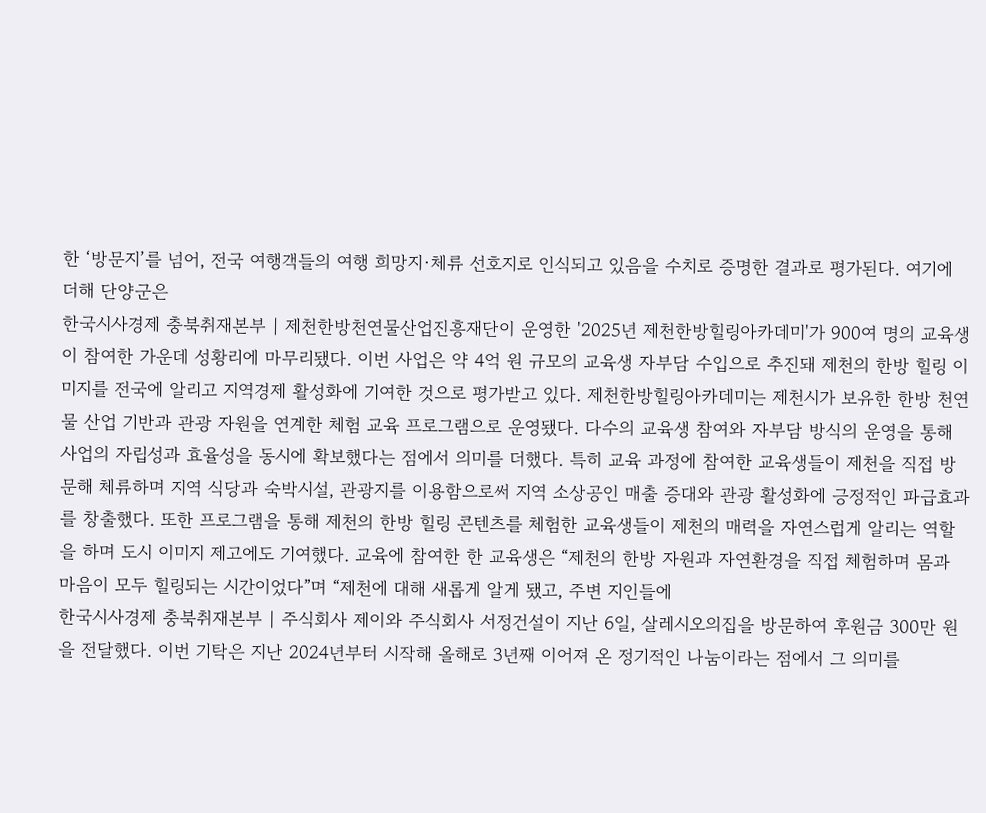한 ‘방문지’를 넘어, 전국 여행객들의 여행 희망지·체류 선호지로 인식되고 있음을 수치로 증명한 결과로 평가된다. 여기에 더해 단양군은
한국시사경제 충북취재본부 | 제천한방천연물산업진흥재단이 운영한 '2025년 제천한방힐링아카데미'가 900여 명의 교육생이 참여한 가운데 성황리에 마무리됐다. 이번 사업은 약 4억 원 규모의 교육생 자부담 수입으로 추진돼 제천의 한방 힐링 이미지를 전국에 알리고 지역경제 활성화에 기여한 것으로 평가받고 있다. 제천한방힐링아카데미는 제천시가 보유한 한방 천연물 산업 기반과 관광 자원을 연계한 체험 교육 프로그램으로 운영됐다. 다수의 교육생 참여와 자부담 방식의 운영을 통해 사업의 자립성과 효율성을 동시에 확보했다는 점에서 의미를 더했다. 특히 교육 과정에 참여한 교육생들이 제천을 직접 방문해 체류하며 지역 식당과 숙박시설, 관광지를 이용함으로써 지역 소상공인 매출 증대와 관광 활성화에 긍정적인 파급효과를 창출했다. 또한 프로그램을 통해 제천의 한방 힐링 콘텐츠를 체험한 교육생들이 제천의 매력을 자연스럽게 알리는 역할을 하며 도시 이미지 제고에도 기여했다. 교육에 참여한 한 교육생은 “제천의 한방 자원과 자연환경을 직접 체험하며 몸과 마음이 모두 힐링되는 시간이었다”며 “제천에 대해 새롭게 알게 됐고, 주변 지인들에
한국시사경제 충북취재본부 | 주식회사 제이와 주식회사 서정건설이 지난 6일, 살레시오의집을 방문하여 후원금 300만 원을 전달했다. 이번 기탁은 지난 2024년부터 시작해 올해로 3년째 이어져 온 정기적인 나눔이라는 점에서 그 의미를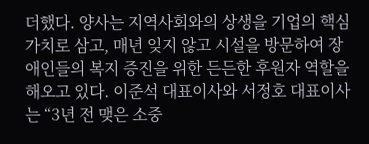더했다. 양사는 지역사회와의 상생을 기업의 핵심 가치로 삼고, 매년 잊지 않고 시설을 방문하여 장애인들의 복지 증진을 위한 든든한 후원자 역할을 해오고 있다. 이준석 대표이사와 서정호 대표이사는 “3년 전 맺은 소중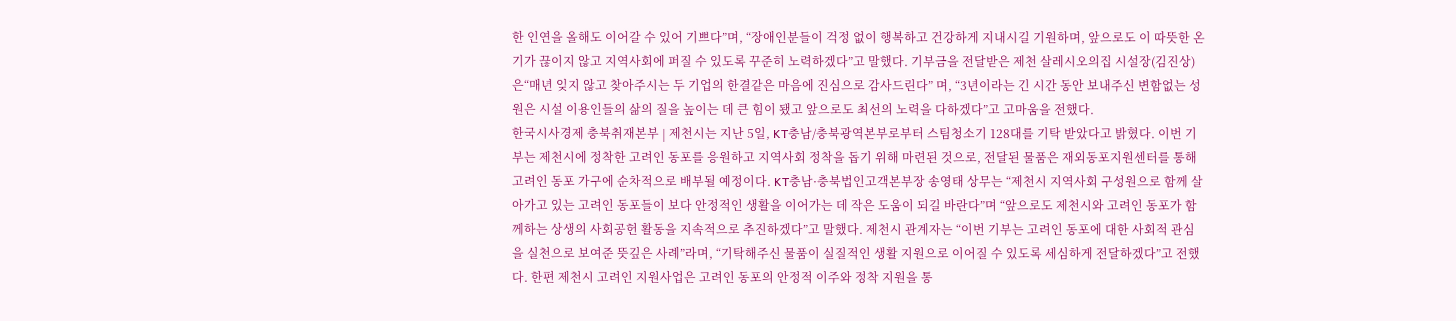한 인연을 올해도 이어갈 수 있어 기쁘다”며, “장애인분들이 걱정 없이 행복하고 건강하게 지내시길 기원하며, 앞으로도 이 따뜻한 온기가 끊이지 않고 지역사회에 퍼질 수 있도록 꾸준히 노력하겠다”고 말했다. 기부금을 전달받은 제천 살레시오의집 시설장(김진상)은“매년 잊지 않고 찾아주시는 두 기업의 한결같은 마음에 진심으로 감사드린다” 며, “3년이라는 긴 시간 동안 보내주신 변함없는 성원은 시설 이용인들의 삶의 질을 높이는 데 큰 힘이 됐고 앞으로도 최선의 노력을 다하겠다”고 고마움을 전했다.
한국시사경제 충북취재본부 | 제천시는 지난 5일, KT충남/충북광역본부로부터 스팀청소기 128대를 기탁 받았다고 밝혔다. 이번 기부는 제천시에 정착한 고려인 동포를 응원하고 지역사회 정착을 돕기 위해 마련된 것으로, 전달된 물품은 재외동포지원센터를 통해 고려인 동포 가구에 순차적으로 배부될 예정이다. KT충남·충북법인고객본부장 송영태 상무는 “제천시 지역사회 구성원으로 함께 살아가고 있는 고려인 동포들이 보다 안정적인 생활을 이어가는 데 작은 도움이 되길 바란다”며 “앞으로도 제천시와 고려인 동포가 함께하는 상생의 사회공헌 활동을 지속적으로 추진하겠다”고 말했다. 제천시 관계자는 “이번 기부는 고려인 동포에 대한 사회적 관심을 실천으로 보여준 뜻깊은 사례”라며, “기탁해주신 물품이 실질적인 생활 지원으로 이어질 수 있도록 세심하게 전달하겠다”고 전했다. 한편 제천시 고려인 지원사업은 고려인 동포의 안정적 이주와 정착 지원을 통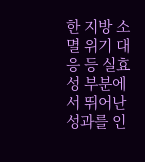한 지방 소멸 위기 대응 등 실효성 부분에서 뛰어난 성과를 인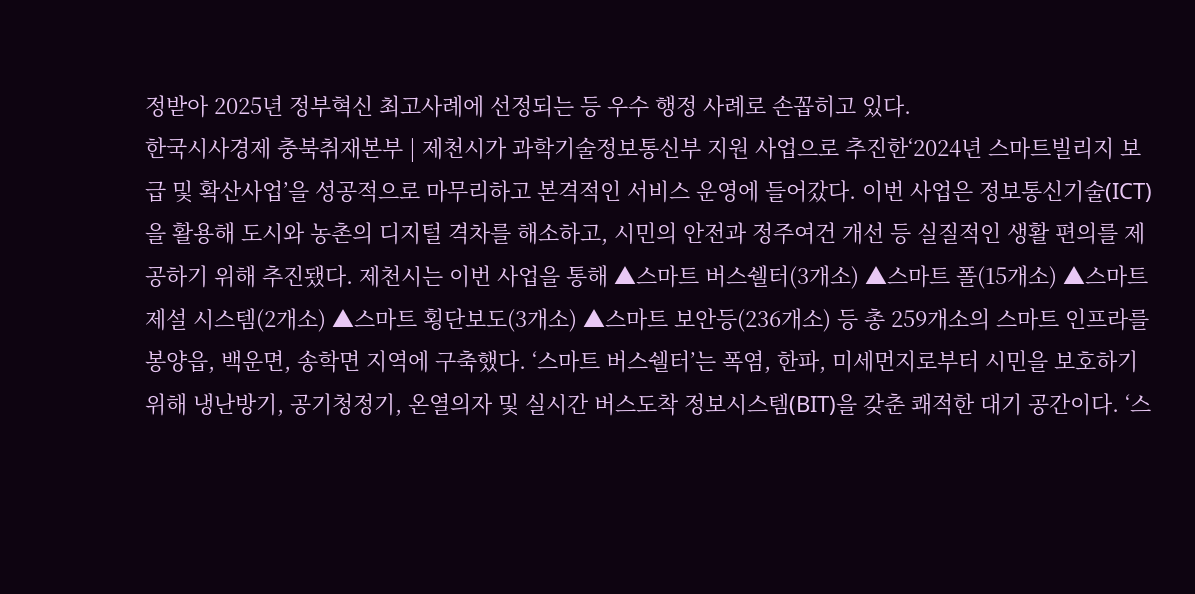정받아 2025년 정부혁신 최고사례에 선정되는 등 우수 행정 사례로 손꼽히고 있다.
한국시사경제 충북취재본부 | 제천시가 과학기술정보통신부 지원 사업으로 추진한‘2024년 스마트빌리지 보급 및 확산사업’을 성공적으로 마무리하고 본격적인 서비스 운영에 들어갔다. 이번 사업은 정보통신기술(ICT)을 활용해 도시와 농촌의 디지털 격차를 해소하고, 시민의 안전과 정주여건 개선 등 실질적인 생활 편의를 제공하기 위해 추진됐다. 제천시는 이번 사업을 통해 ▲스마트 버스쉘터(3개소) ▲스마트 폴(15개소) ▲스마트 제설 시스템(2개소) ▲스마트 횡단보도(3개소) ▲스마트 보안등(236개소) 등 총 259개소의 스마트 인프라를 봉양읍, 백운면, 송학면 지역에 구축했다. ‘스마트 버스쉘터’는 폭염, 한파, 미세먼지로부터 시민을 보호하기 위해 냉난방기, 공기청정기, 온열의자 및 실시간 버스도착 정보시스템(BIT)을 갖춘 쾌적한 대기 공간이다. ‘스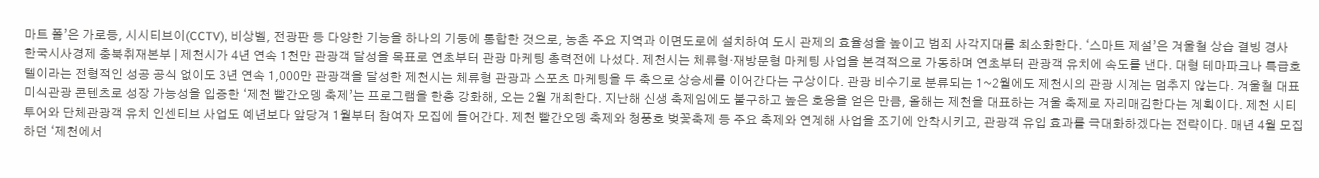마트 폴’은 가로등, 시시티브이(CCTV), 비상벨, 전광판 등 다양한 기능을 하나의 기둥에 통합한 것으로, 농촌 주요 지역과 이면도로에 설치하여 도시 관제의 효율성을 높이고 범죄 사각지대를 최소화한다. ‘스마트 제설’은 겨울철 상습 결빙 경사
한국시사경제 충북취재본부 | 제천시가 4년 연속 1천만 관광객 달성을 목표로 연초부터 관광 마케팅 총력전에 나섰다. 제천시는 체류형·재방문형 마케팅 사업을 본격적으로 가동하며 연초부터 관광객 유치에 속도를 낸다. 대형 테마파크나 특급호텔이라는 전형적인 성공 공식 없이도 3년 연속 1,000만 관광객을 달성한 제천시는 체류형 관광과 스포츠 마케팅을 두 축으로 상승세를 이어간다는 구상이다. 관광 비수기로 분류되는 1~2월에도 제천시의 관광 시계는 멈추지 않는다. 겨울철 대표 미식관광 콘텐츠로 성장 가능성을 입증한 ‘제천 빨간오뎅 축제’는 프로그램을 한층 강화해, 오는 2월 개최한다. 지난해 신생 축제임에도 불구하고 높은 호응을 얻은 만큼, 올해는 제천을 대표하는 겨울 축제로 자리매김한다는 계획이다. 제천 시티투어와 단체관광객 유치 인센티브 사업도 예년보다 앞당겨 1월부터 참여자 모집에 들어간다. 제천 빨간오뎅 축제와 청풍호 벚꽃축제 등 주요 축제와 연계해 사업을 조기에 안착시키고, 관광객 유입 효과를 극대화하겠다는 전략이다. 매년 4월 모집하던 ‘제천에서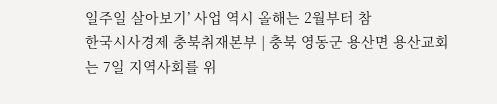일주일 살아보기’ 사업 역시 올해는 2월부터 참
한국시사경제 충북취재본부 | 충북 영동군 용산면 용산교회는 7일 지역사회를 위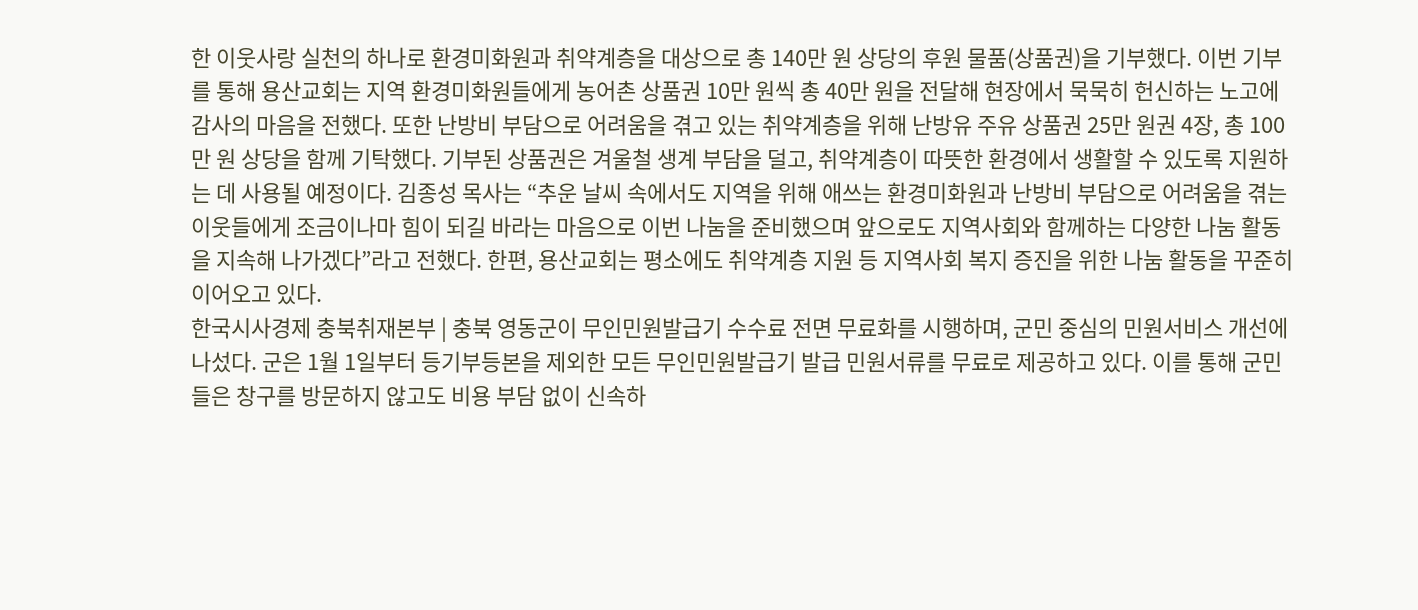한 이웃사랑 실천의 하나로 환경미화원과 취약계층을 대상으로 총 140만 원 상당의 후원 물품(상품권)을 기부했다. 이번 기부를 통해 용산교회는 지역 환경미화원들에게 농어촌 상품권 10만 원씩 총 40만 원을 전달해 현장에서 묵묵히 헌신하는 노고에 감사의 마음을 전했다. 또한 난방비 부담으로 어려움을 겪고 있는 취약계층을 위해 난방유 주유 상품권 25만 원권 4장, 총 100만 원 상당을 함께 기탁했다. 기부된 상품권은 겨울철 생계 부담을 덜고, 취약계층이 따뜻한 환경에서 생활할 수 있도록 지원하는 데 사용될 예정이다. 김종성 목사는 “추운 날씨 속에서도 지역을 위해 애쓰는 환경미화원과 난방비 부담으로 어려움을 겪는 이웃들에게 조금이나마 힘이 되길 바라는 마음으로 이번 나눔을 준비했으며 앞으로도 지역사회와 함께하는 다양한 나눔 활동을 지속해 나가겠다”라고 전했다. 한편, 용산교회는 평소에도 취약계층 지원 등 지역사회 복지 증진을 위한 나눔 활동을 꾸준히 이어오고 있다.
한국시사경제 충북취재본부 | 충북 영동군이 무인민원발급기 수수료 전면 무료화를 시행하며, 군민 중심의 민원서비스 개선에 나섰다. 군은 1월 1일부터 등기부등본을 제외한 모든 무인민원발급기 발급 민원서류를 무료로 제공하고 있다. 이를 통해 군민들은 창구를 방문하지 않고도 비용 부담 없이 신속하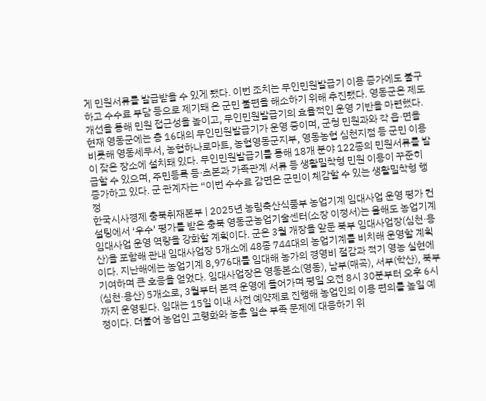게 민원서류를 발급받을 수 있게 됐다. 이번 조치는 무인민원발급기 이용 증가에도 불구하고 수수료 부담 등으로 제기돼 온 군민 불편을 해소하기 위해 추진됐다. 영동군은 제도개선을 통해 민원 접근성을 높이고, 무인민원발급기의 효율적인 운영 기반을 마련했다. 현재 영동군에는 총 16대의 무인민원발급기가 운영 중이며, 군청 민원과와 각 읍·면을 비롯해 영동세무서, 농협하나로마트, 농협영동군지부, 영동농협 심천지점 등 군민 이용이 잦은 장소에 설치돼 있다. 무인민원발급기를 통해 18개 분야 122종의 민원서류를 발급할 수 있으며, 주민등록 등·초본과 가족관계 서류 등 생활밀착형 민원 이용이 꾸준히 증가하고 있다. 군 관계자는 “이번 수수료 감면은 군민이 체감할 수 있는 생활밀착형 행정
한국시사경제 충북취재본부 | 2025년 농림축산식품부 농업기계 임대사업 운영 평가 컨설팅에서 ‘우수’ 평가를 받은 충북 영동군농업기술센터(소장 이정서)는 올해도 농업기계 임대사업 운영 역량을 강화할 계획이다. 군은 3월 개장을 앞둔 북부 임대사업장(심천·용산)을 포함해 관내 임대사업장 5개소에 48종 744대의 농업기계를 비치해 운영할 계획이다. 지난해에는 농업기계 8,976대를 임대해 농가의 경영비 절감과 적기 영농 실현에 기여하며 큰 호응을 얻었다. 임대사업장은 영동본소(영동), 남부(매곡), 서부(학산), 북부(심천·용산) 5개소로, 3월부터 본격 운영에 들어가며 평일 오전 8시 30분부터 오후 6시까지 운영된다. 임대는 15일 이내 사전 예약제로 진행해 농업인의 이용 편의를 높일 예정이다. 더불어 농업인 고령화와 농촌 일손 부족 문제에 대응하기 위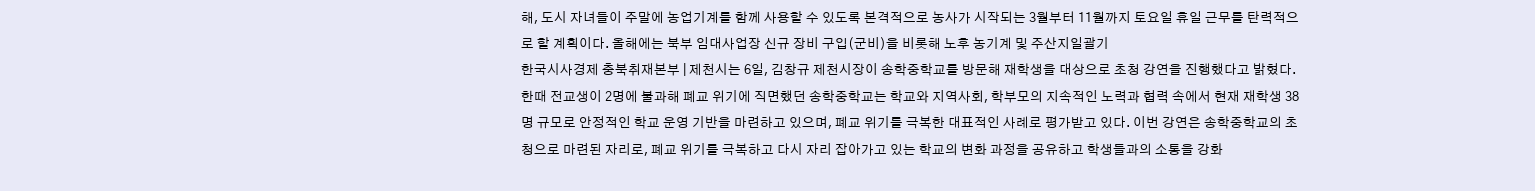해, 도시 자녀들이 주말에 농업기계를 함께 사용할 수 있도록 본격적으로 농사가 시작되는 3월부터 11월까지 토요일 휴일 근무를 탄력적으로 할 계획이다. 올해에는 북부 임대사업장 신규 장비 구입(군비)을 비롯해 노후 농기계 및 주산지일괄기
한국시사경제 충북취재본부 | 제천시는 6일, 김창규 제천시장이 송학중학교를 방문해 재학생을 대상으로 초청 강연을 진행했다고 밝혔다. 한때 전교생이 2명에 불과해 폐교 위기에 직면했던 송학중학교는 학교와 지역사회, 학부모의 지속적인 노력과 협력 속에서 현재 재학생 38명 규모로 안정적인 학교 운영 기반을 마련하고 있으며, 폐교 위기를 극복한 대표적인 사례로 평가받고 있다. 이번 강연은 송학중학교의 초청으로 마련된 자리로, 폐교 위기를 극복하고 다시 자리 잡아가고 있는 학교의 변화 과정을 공유하고 학생들과의 소통을 강화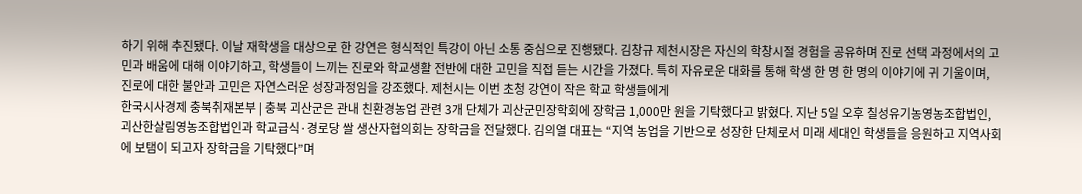하기 위해 추진됐다. 이날 재학생을 대상으로 한 강연은 형식적인 특강이 아닌 소통 중심으로 진행됐다. 김창규 제천시장은 자신의 학창시절 경험을 공유하며 진로 선택 과정에서의 고민과 배움에 대해 이야기하고, 학생들이 느끼는 진로와 학교생활 전반에 대한 고민을 직접 듣는 시간을 가졌다. 특히 자유로운 대화를 통해 학생 한 명 한 명의 이야기에 귀 기울이며, 진로에 대한 불안과 고민은 자연스러운 성장과정임을 강조했다. 제천시는 이번 초청 강연이 작은 학교 학생들에게
한국시사경제 충북취재본부 | 충북 괴산군은 관내 친환경농업 관련 3개 단체가 괴산군민장학회에 장학금 1,000만 원을 기탁했다고 밝혔다. 지난 5일 오후 칠성유기농영농조합법인, 괴산한살림영농조합법인과 학교급식·경로당 쌀 생산자협의회는 장학금을 전달했다. 김의열 대표는 “지역 농업을 기반으로 성장한 단체로서 미래 세대인 학생들을 응원하고 지역사회에 보탬이 되고자 장학금을 기탁했다”며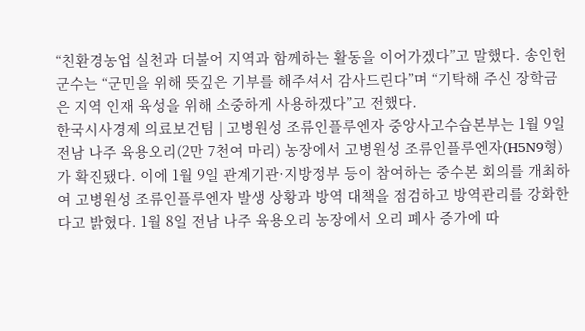“친환경농업 실천과 더불어 지역과 함께하는 활동을 이어가겠다”고 말했다. 송인헌 군수는 “군민을 위해 뜻깊은 기부를 해주셔서 감사드린다”며 “기탁해 주신 장학금은 지역 인재 육성을 위해 소중하게 사용하겠다”고 전했다.
한국시사경제 의료보건팀 | 고병원성 조류인플루엔자 중앙사고수습본부는 1월 9일 전남 나주 육용오리(2만 7천여 마리) 농장에서 고병원성 조류인플루엔자(H5N9형)가 확진됐다. 이에 1월 9일 관계기관·지방정부 등이 참여하는 중수본 회의를 개최하여 고병원성 조류인플루엔자 발생 상황과 방역 대책을 점검하고 방역관리를 강화한다고 밝혔다. 1월 8일 전남 나주 육용오리 농장에서 오리 폐사 증가에 따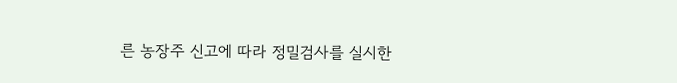른 농장주 신고에 따라 정밀검사를 실시한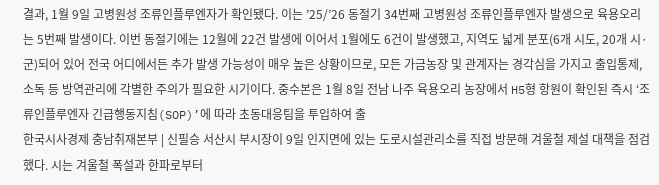결과, 1월 9일 고병원성 조류인플루엔자가 확인됐다. 이는 ’25/’26 동절기 34번째 고병원성 조류인플루엔자 발생으로 육용오리는 5번째 발생이다. 이번 동절기에는 12월에 22건 발생에 이어서 1월에도 6건이 발생했고, 지역도 넓게 분포(6개 시도, 20개 시·군)되어 있어 전국 어디에서든 추가 발생 가능성이 매우 높은 상황이므로, 모든 가금농장 및 관계자는 경각심을 가지고 출입통제, 소독 등 방역관리에 각별한 주의가 필요한 시기이다. 중수본은 1월 8일 전남 나주 육용오리 농장에서 H5형 항원이 확인된 즉시 ‘조류인플루엔자 긴급행동지침(SOP)’에 따라 초동대응팀을 투입하여 출
한국시사경제 충남취재본부 | 신필승 서산시 부시장이 9일 인지면에 있는 도로시설관리소를 직접 방문해 겨울철 제설 대책을 점검했다. 시는 겨울철 폭설과 한파로부터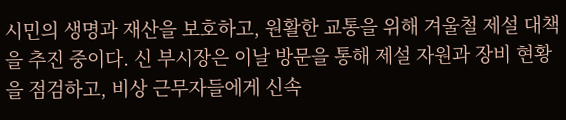시민의 생명과 재산을 보호하고, 원활한 교통을 위해 겨울철 제설 대책을 추진 중이다. 신 부시장은 이날 방문을 통해 제설 자원과 장비 현황을 점검하고, 비상 근무자들에게 신속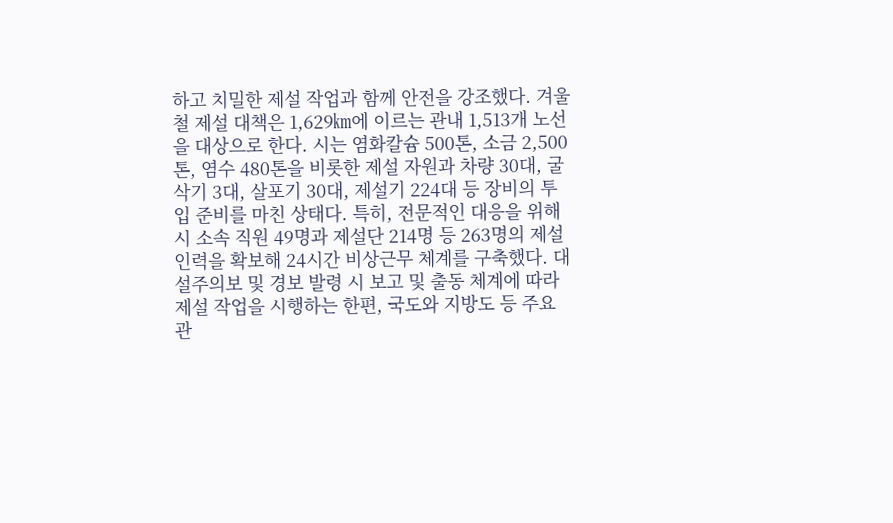하고 치밀한 제설 작업과 함께 안전을 강조했다. 겨울철 제설 대책은 1,629㎞에 이르는 관내 1,513개 노선을 대상으로 한다. 시는 염화칼슘 500톤, 소금 2,500톤, 염수 480톤을 비롯한 제설 자원과 차량 30대, 굴삭기 3대, 살포기 30대, 제설기 224대 등 장비의 투입 준비를 마친 상태다. 특히, 전문적인 대응을 위해 시 소속 직원 49명과 제설단 214명 등 263명의 제설 인력을 확보해 24시간 비상근무 체계를 구축했다. 대설주의보 및 경보 발령 시 보고 및 출동 체계에 따라 제설 작업을 시행하는 한편, 국도와 지방도 등 주요 관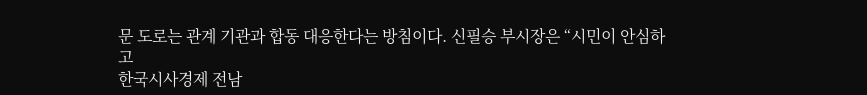문 도로는 관계 기관과 합동 대응한다는 방침이다. 신필승 부시장은 “시민이 안심하고
한국시사경제 전남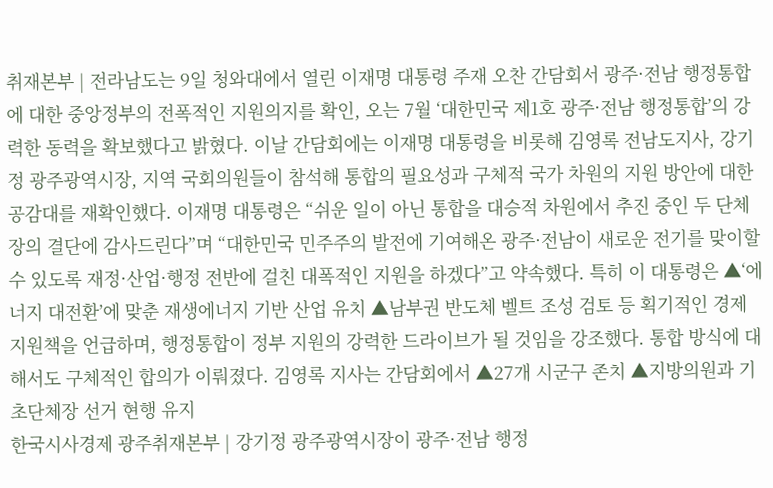취재본부 | 전라남도는 9일 청와대에서 열린 이재명 대통령 주재 오찬 간담회서 광주·전남 행정통합에 대한 중앙정부의 전폭적인 지원의지를 확인, 오는 7월 ‘대한민국 제1호 광주·전남 행정통합’의 강력한 동력을 확보했다고 밝혔다. 이날 간담회에는 이재명 대통령을 비롯해 김영록 전남도지사, 강기정 광주광역시장, 지역 국회의원들이 참석해 통합의 필요성과 구체적 국가 차원의 지원 방안에 대한 공감대를 재확인했다. 이재명 대통령은 “쉬운 일이 아닌 통합을 대승적 차원에서 추진 중인 두 단체장의 결단에 감사드린다”며 “대한민국 민주주의 발전에 기여해온 광주·전남이 새로운 전기를 맞이할 수 있도록 재정·산업·행정 전반에 걸친 대폭적인 지원을 하겠다”고 약속했다. 특히 이 대통령은 ▲‘에너지 대전환’에 맞춘 재생에너지 기반 산업 유치 ▲남부권 반도체 벨트 조성 검토 등 획기적인 경제 지원책을 언급하며, 행정통합이 정부 지원의 강력한 드라이브가 될 것임을 강조했다. 통합 방식에 대해서도 구체적인 합의가 이뤄졌다. 김영록 지사는 간담회에서 ▲27개 시군구 존치 ▲지방의원과 기초단체장 선거 현행 유지
한국시사경제 광주취재본부 | 강기정 광주광역시장이 광주·전남 행정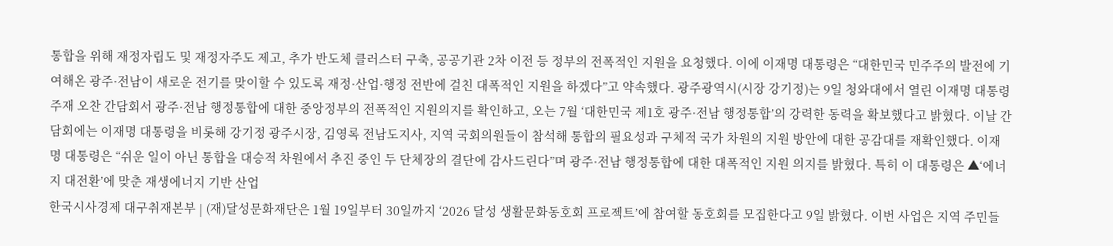통합을 위해 재정자립도 및 재정자주도 제고, 추가 반도체 클러스터 구축, 공공기관 2차 이전 등 정부의 전폭적인 지원을 요청했다. 이에 이재명 대통령은 “대한민국 민주주의 발전에 기여해온 광주·전남이 새로운 전기를 맞이할 수 있도록 재정·산업·행정 전반에 걸친 대폭적인 지원을 하겠다”고 약속했다. 광주광역시(시장 강기정)는 9일 청와대에서 열린 이재명 대통령 주재 오찬 간담회서 광주·전남 행정통합에 대한 중앙정부의 전폭적인 지원의지를 확인하고, 오는 7월 ‘대한민국 제1호 광주·전남 행정통합’의 강력한 동력을 확보했다고 밝혔다. 이날 간담회에는 이재명 대통령을 비롯해 강기정 광주시장, 김영록 전남도지사, 지역 국회의원들이 참석해 통합의 필요성과 구체적 국가 차원의 지원 방안에 대한 공감대를 재확인했다. 이재명 대통령은 “쉬운 일이 아닌 통합을 대승적 차원에서 추진 중인 두 단체장의 결단에 감사드린다”며 광주·전남 행정통합에 대한 대폭적인 지원 의지를 밝혔다. 특히 이 대통령은 ▲‘에너지 대전환’에 맞춘 재생에너지 기반 산업
한국시사경제 대구취재본부 | (재)달성문화재단은 1월 19일부터 30일까지 ‘2026 달성 생활문화동호회 프로젝트’에 참여할 동호회를 모집한다고 9일 밝혔다. 이번 사업은 지역 주민들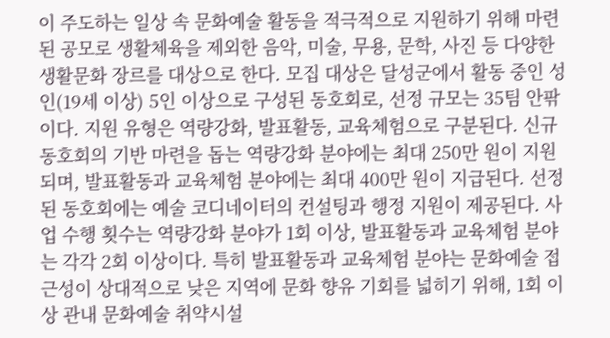이 주도하는 일상 속 문화예술 활동을 적극적으로 지원하기 위해 마련된 공모로 생활체육을 제외한 음악, 미술, 무용, 문학, 사진 등 다양한 생활문화 장르를 대상으로 한다. 모집 대상은 달성군에서 활동 중인 성인(19세 이상) 5인 이상으로 구성된 동호회로, 선정 규모는 35팀 안팎이다. 지원 유형은 역량강화, 발표활동, 교육체험으로 구분된다. 신규 동호회의 기반 마련을 돕는 역량강화 분야에는 최대 250만 원이 지원되며, 발표활동과 교육체험 분야에는 최대 400만 원이 지급된다. 선정된 동호회에는 예술 코디네이터의 컨설팅과 행정 지원이 제공된다. 사업 수행 횟수는 역량강화 분야가 1회 이상, 발표활동과 교육체험 분야는 각각 2회 이상이다. 특히 발표활동과 교육체험 분야는 문화예술 접근성이 상대적으로 낮은 지역에 문화 향유 기회를 넓히기 위해, 1회 이상 관내 문화예술 취약시설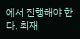에서 진행해야 한다. 최재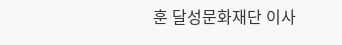훈 달성문화재단 이사